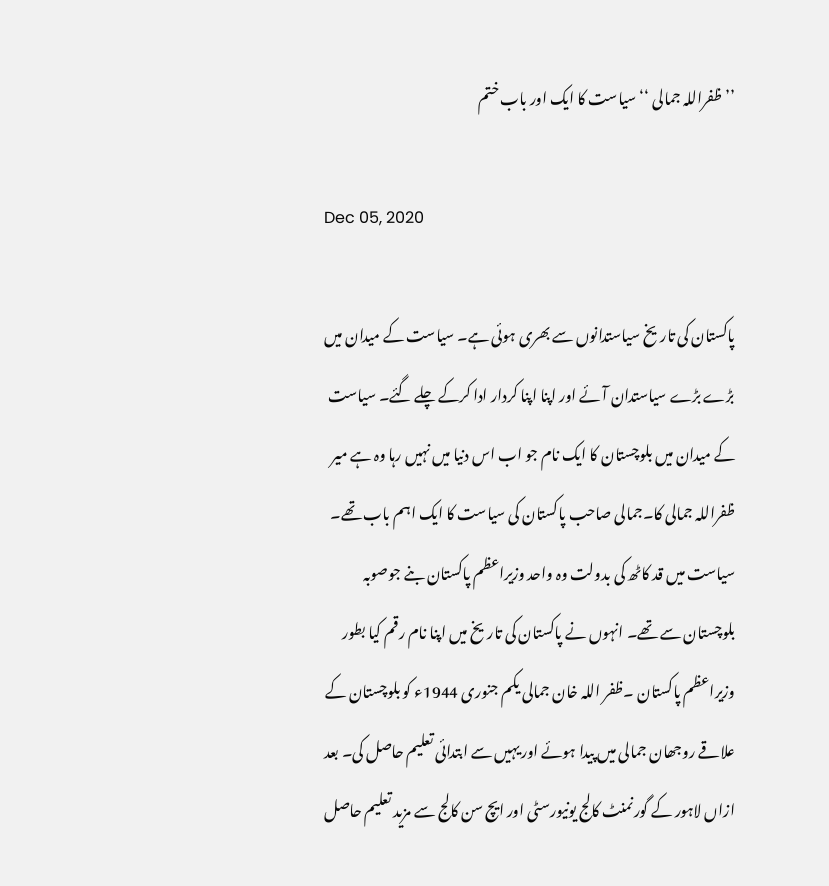’’ظفراللہ جمالی ‘‘سیاست کا ایک اور باب ختم

Dec 05, 2020

پاکستان کی تاریخ سیاستدانوں سے بھری ہوئی ہے۔ سیاست کے میدان میں بڑے بڑے سیاستدان آئے اور اپنا اپنا کردار ادا کرکے چلے گئے۔ سیاست کے میدان میں بلوچستان کا ایک نام جو اب اس دنیا میں نہیں رہا وہ ہے میر ظفراللہ جمالی کا۔جمالی صاحب پاکستان کی سیاست کا ایک اہم باب تھے۔ سیاست میں قد کاٹھ کی بدولت وہ واحد وزیراعظم پاکستان بنے جوصوبہ بلوچستان سے تھے۔ انہوں نے پاکستان کی تاریخ میں اپنا نام رقم کیا بطور وزیراعظم پاکستان ۔ظفر اللہ خان جمالی یکم جنوری 1944ء کو بلوچستان کے علاقے روجھان جمالی میں پیدا ہوئے اور یہیں سے ابتدائی تعلیم حاصل کی۔ بعد ازاں لاہور کے گورنمنٹ کالج یونیورسٹی اور ایچ سن کالج سے مزید تعلیم حاصل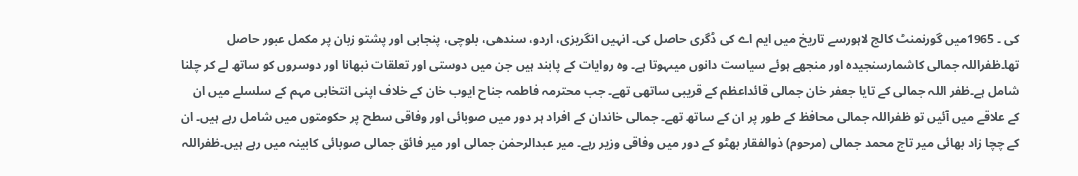کی ۔ 1965میں گورنمنٹ کالج لاہورسے تاریخ میں ایم اے کی ڈگری حاصل کی۔ انہیں انگریزی، اردو، سندھی، بلوچی، پنجابی اور پشتو زبان پر مکمل عبور حاصل تھا۔ظفراللہ جمالی کاشمارسنجیدہ اور منجھے ہوئے سیاست دانوں میںہوتا ہے۔ وہ روایات کے پابند ہیں جن میں دوستی اور تعلقات نبھانا اور دوسروں کو ساتھ لے کر چلنا شامل ہے۔ظفر اللہ جمالی کے تایا جعفر خان جمالی قائداعظم کے قریبی ساتھی تھے۔ جب محترمہ فاطمہ جناح ایوب خان کے خلاف اپنی انتخابی مہم کے سلسلے میں ان کے علاقے میں آئیں تو ظفراللہ جمالی محافظ کے طور پر ان کے ساتھ تھے۔ جمالی خاندان کے افراد ہر دور میں صوبائی اور وفاقی سطح پر حکومتوں میں شامل رہے ہیں۔ ان کے چچا زاد بھائی میر تاج محمد جمالی (مرحوم) ذوالفقار بھٹو کے دور میں وفاقی وزیر رہے۔ میر عبدالرحمٰن جمالی اور میر فائق جمالی صوبائی کابینہ میں رہے ہیں۔ظفراللہ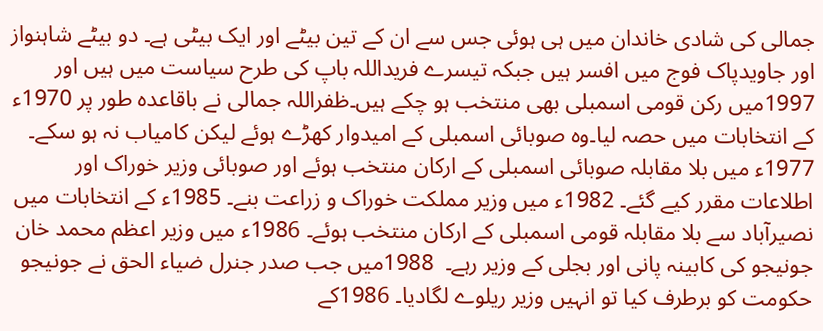جمالی کی شادی خاندان میں ہی ہوئی جس سے ان کے تین بیٹے اور ایک بیٹی ہے۔ دو بیٹے شاہنواز اور جاویدپاک فوج میں افسر ہیں جبکہ تیسرے فریداللہ باپ کی طرح سیاست میں ہیں اور 1997میں رکن قومی اسمبلی بھی منتخب ہو چکے ہیں۔ظفراللہ جمالی نے باقاعدہ طور پر 1970ء کے انتخابات میں حصہ لیا۔وہ صوبائی اسمبلی کے امیدوار کھڑے ہوئے لیکن کامیاب نہ ہو سکے۔ 1977ء میں بلا مقابلہ صوبائی اسمبلی کے ارکان منتخب ہوئے اور صوبائی وزیر خوراک اور اطلاعات مقرر کیے گئے۔ 1982ء میں وزیر مملکت خوراک و زراعت بنے۔ 1985ء کے انتخابات میں نصیرآباد سے بلا مقابلہ قومی اسمبلی کے ارکان منتخب ہوئے۔ 1986ء میں وزیر اعظم محمد خان جونیجو کی کابینہ پانی اور بجلی کے وزیر رہے۔  1988میں جب صدر جنرل ضیاء الحق نے جونیجو حکومت کو برطرف کیا تو انہیں وزیر ریلوے لگادیا۔ 1986کے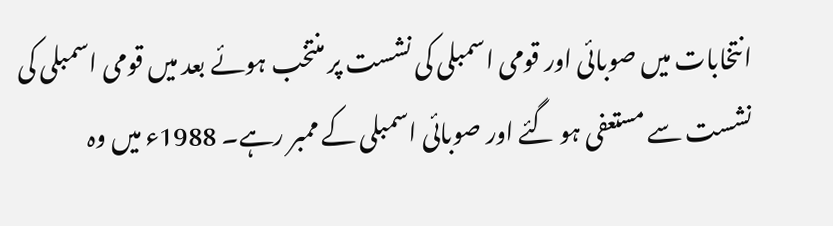انتخابات میں صوبائی اور قومی اسمبلی کی نشست پر منتخب ہوئے بعد میں قومی اسمبلی کی نشست سے مستعفی ہو گئے اور صوبائی اسمبلی کے ممبر رہے۔ 1988ء میں وہ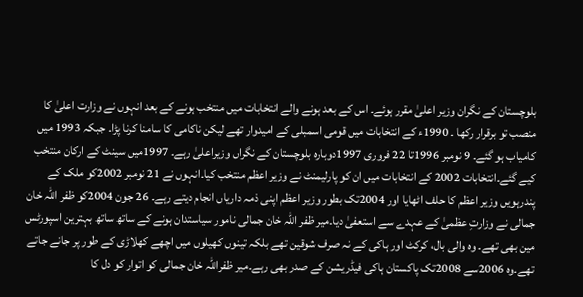بلوچستان کے نگران وزیر اعلیٰ مقرر ہوئے۔ اس کے بعد ہونے والے انتخابات میں منتخب ہونے کے بعد انہوں نے وزارت اعلیٰ کا منصب تو برقرار رکھا ۔ 1990ء کے انتخابات میں قومی اسمبلی کے امیدوار تھے لیکن ناکامی کا سامنا کرنا پڑا۔ جبکہ 1993 میں کامیاب ہو گئے۔ 9 نومبر 1996تا 22 فروری 1997دوبارہ بلوچستان کے نگراں وزیراعلیٰ رہے۔ 1997میں سینٹ کے ارکان منتخب کیے گئے۔انتخابات 2002 کے انتخابات میں ان کو پارلیمنٹ نے وزیر اعظم منتخب کیا۔انہوں نے 21 نومبر 2002کو ملک کے پندرہویں وزیر اعظم کا حلف اٹھایا اور 2004تک بطور وزیر اعظم اپنی ذمہ داریاں انجام دیتے رہے۔ 26 جون 2004کو ظفر اللہ خان جمالی نے وزارتِ عظمیٰ کے عہدے سے استعفیٰ دیا۔میر ظفر اللہ خان جمالی نامور سیاستدان ہونے کے ساتھ ساتھ بہترین اسپورٹس مین بھی تھے۔ وہ والی بال، کرکٹ اور ہاکی کے نہ صرف شوقین تھے بلکہ تینوں کھیلوں میں اچھے کھلاڑی کے طور پر جانے جاتے تھے۔وہ 2006سے 2008تک پاکستان ہاکی فیڈریشن کے صدر بھی رہے۔میر ظفراللہ خان جمالی کو اتوار کو دل کا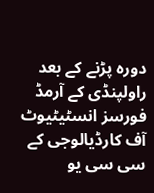دورہ پڑنے کے بعد راولپنڈی کے آرمڈ فورسز انسٹیٹیوٹ آف کارڈیالوجی کے سی سی یو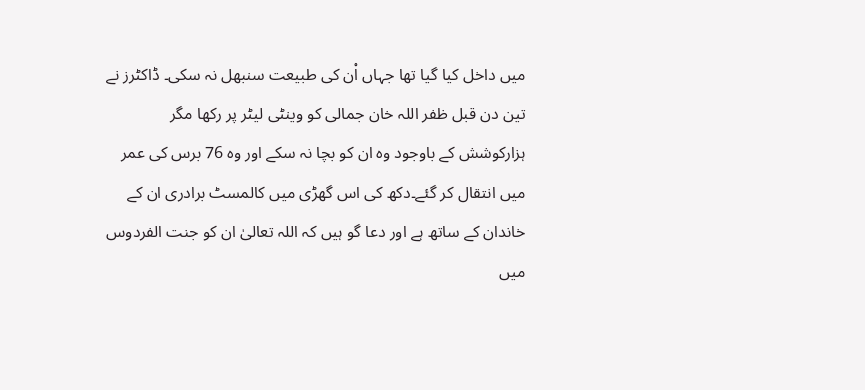میں داخل کیا گیا تھا جہاں اْن کی طبیعت سنبھل نہ سکی۔ ڈاکٹرز نے تین دن قبل ظفر اللہ خان جمالی کو وینٹی لیٹر پر رکھا مگر ہزارکوشش کے باوجود وہ ان کو بچا نہ سکے اور وہ 76 برس کی عمر میں انتقال کر گئے۔دکھ کی اس گھڑی میں کالمسٹ برادری ان کے خاندان کے ساتھ ہے اور دعا گو ہیں کہ اللہ تعالیٰ ان کو جنت الفردوس میں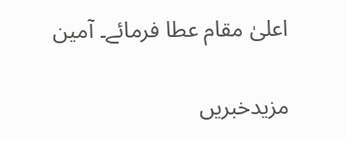اعلیٰ مقام عطا فرمائے۔ آمین

مزیدخبریں